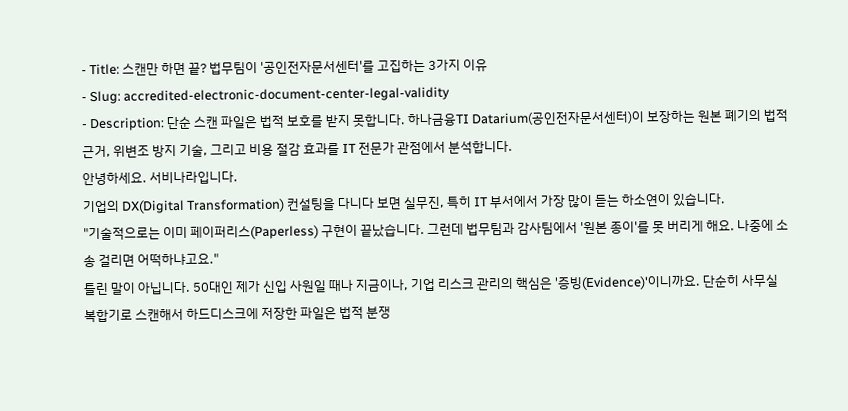- Title: 스캔만 하면 끝? 법무팀이 '공인전자문서센터'를 고집하는 3가지 이유
- Slug: accredited-electronic-document-center-legal-validity
- Description: 단순 스캔 파일은 법적 보호를 받지 못합니다. 하나금융TI Datarium(공인전자문서센터)이 보장하는 원본 폐기의 법적 근거, 위변조 방지 기술, 그리고 비용 절감 효과를 IT 전문가 관점에서 분석합니다.
안녕하세요. 서비나라입니다.
기업의 DX(Digital Transformation) 컨설팅을 다니다 보면 실무진, 특히 IT 부서에서 가장 많이 듣는 하소연이 있습니다.
"기술적으로는 이미 페이퍼리스(Paperless) 구현이 끝났습니다. 그런데 법무팀과 감사팀에서 '원본 종이'를 못 버리게 해요. 나중에 소송 걸리면 어떡하냐고요."
틀린 말이 아닙니다. 50대인 제가 신입 사원일 때나 지금이나, 기업 리스크 관리의 핵심은 '증빙(Evidence)'이니까요. 단순히 사무실 복합기로 스캔해서 하드디스크에 저장한 파일은 법적 분쟁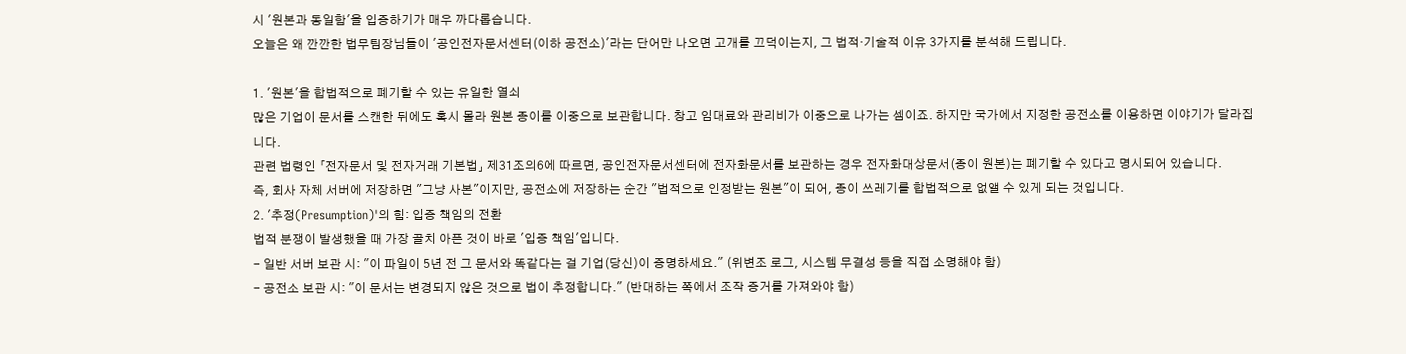시 '원본과 동일함'을 입증하기가 매우 까다롭습니다.
오늘은 왜 깐깐한 법무팀장님들이 '공인전자문서센터(이하 공전소)'라는 단어만 나오면 고개를 끄덕이는지, 그 법적·기술적 이유 3가지를 분석해 드립니다.

1. '원본'을 합법적으로 폐기할 수 있는 유일한 열쇠
많은 기업이 문서를 스캔한 뒤에도 혹시 몰라 원본 종이를 이중으로 보관합니다. 창고 임대료와 관리비가 이중으로 나가는 셈이죠. 하지만 국가에서 지정한 공전소를 이용하면 이야기가 달라집니다.
관련 법령인 「전자문서 및 전자거래 기본법」 제31조의6에 따르면, 공인전자문서센터에 전자화문서를 보관하는 경우 전자화대상문서(종이 원본)는 폐기할 수 있다고 명시되어 있습니다.
즉, 회사 자체 서버에 저장하면 "그냥 사본"이지만, 공전소에 저장하는 순간 "법적으로 인정받는 원본"이 되어, 종이 쓰레기를 합법적으로 없앨 수 있게 되는 것입니다.
2. '추정(Presumption)'의 힘: 입증 책임의 전환
법적 분쟁이 발생했을 때 가장 골치 아픈 것이 바로 '입증 책임'입니다.
- 일반 서버 보관 시: "이 파일이 5년 전 그 문서와 똑같다는 걸 기업(당신)이 증명하세요." (위변조 로그, 시스템 무결성 등을 직접 소명해야 함)
- 공전소 보관 시: "이 문서는 변경되지 않은 것으로 법이 추정합니다." (반대하는 쪽에서 조작 증거를 가져와야 함)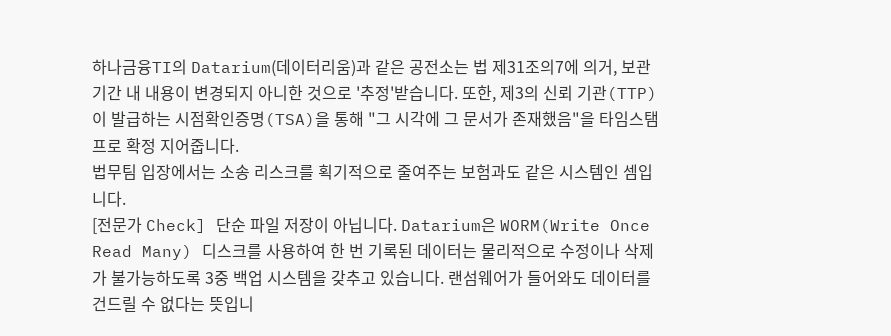하나금융TI의 Datarium(데이터리움)과 같은 공전소는 법 제31조의7에 의거, 보관 기간 내 내용이 변경되지 아니한 것으로 '추정'받습니다. 또한, 제3의 신뢰 기관(TTP)이 발급하는 시점확인증명(TSA)을 통해 "그 시각에 그 문서가 존재했음"을 타임스탬프로 확정 지어줍니다.
법무팀 입장에서는 소송 리스크를 획기적으로 줄여주는 보험과도 같은 시스템인 셈입니다.
[전문가 Check] 단순 파일 저장이 아닙니다. Datarium은 WORM(Write Once Read Many) 디스크를 사용하여 한 번 기록된 데이터는 물리적으로 수정이나 삭제가 불가능하도록 3중 백업 시스템을 갖추고 있습니다. 랜섬웨어가 들어와도 데이터를 건드릴 수 없다는 뜻입니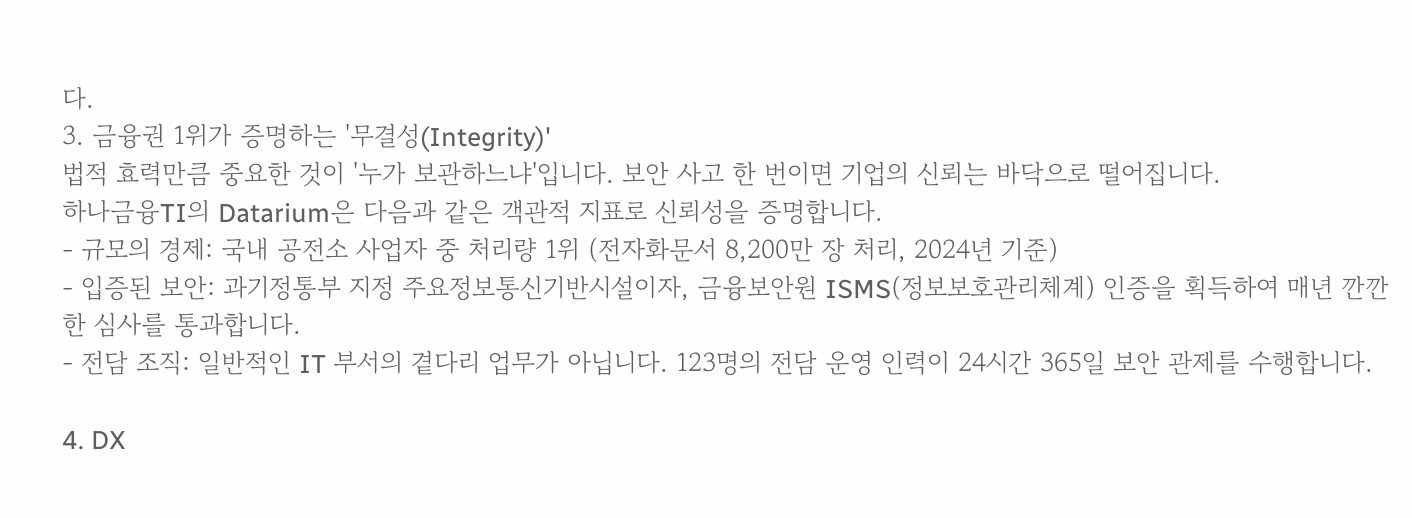다.
3. 금융권 1위가 증명하는 '무결성(Integrity)'
법적 효력만큼 중요한 것이 '누가 보관하느냐'입니다. 보안 사고 한 번이면 기업의 신뢰는 바닥으로 떨어집니다.
하나금융TI의 Datarium은 다음과 같은 객관적 지표로 신뢰성을 증명합니다.
- 규모의 경제: 국내 공전소 사업자 중 처리량 1위 (전자화문서 8,200만 장 처리, 2024년 기준)
- 입증된 보안: 과기정통부 지정 주요정보통신기반시설이자, 금융보안원 ISMS(정보보호관리체계) 인증을 획득하여 매년 깐깐한 심사를 통과합니다.
- 전담 조직: 일반적인 IT 부서의 곁다리 업무가 아닙니다. 123명의 전담 운영 인력이 24시간 365일 보안 관제를 수행합니다.

4. DX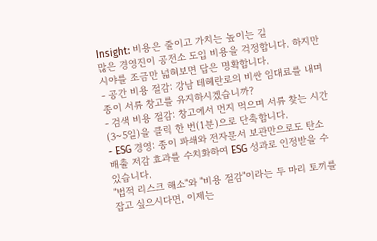Insight: 비용은 줄이고 가치는 높이는 길
많은 경영진이 공전소 도입 비용을 걱정합니다. 하지만 시야를 조금만 넓혀보면 답은 명확합니다.
- 공간 비용 절감: 강남 테헤란로의 비싼 임대료를 내며 종이 서류 창고를 유지하시겠습니까?
- 검색 비용 절감: 창고에서 먼지 먹으며 서류 찾는 시간(3~5일)을 클릭 한 번(1분)으로 단축합니다.
- ESG 경영: 종이 파쇄와 전자문서 보관만으로도 탄소 배출 저감 효과를 수치화하여 ESG 성과로 인정받을 수 있습니다.
"법적 리스크 해소"와 "비용 절감"이라는 두 마리 토끼를 잡고 싶으시다면, 이제는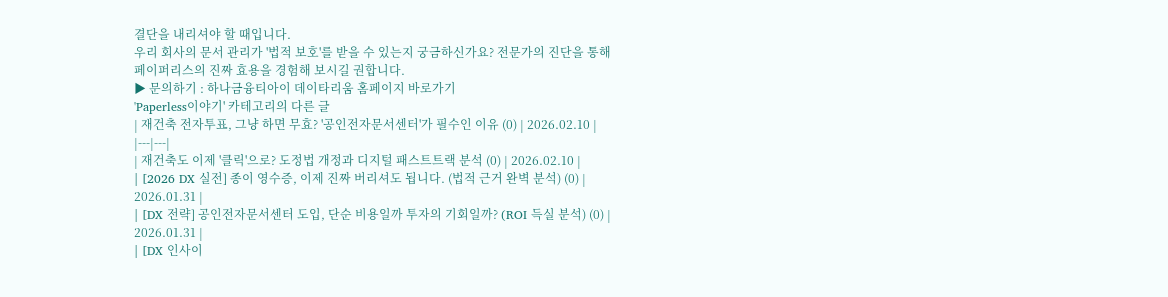결단을 내리셔야 할 때입니다.
우리 회사의 문서 관리가 '법적 보호'를 받을 수 있는지 궁금하신가요? 전문가의 진단을 통해 페이퍼리스의 진짜 효용을 경험해 보시길 권합니다.
▶ 문의하기 : 하나금융티아이 데이타리움 홈페이지 바로가기
'Paperless이야기' 카테고리의 다른 글
| 재건축 전자투표, 그냥 하면 무효? '공인전자문서센터'가 필수인 이유 (0) | 2026.02.10 |
|---|---|
| 재건축도 이제 '클릭'으로? 도정법 개정과 디지털 패스트트랙 분석 (0) | 2026.02.10 |
| [2026 DX 실전] 종이 영수증, 이제 진짜 버리셔도 됩니다. (법적 근거 완벽 분석) (0) | 2026.01.31 |
| [DX 전략] 공인전자문서센터 도입, 단순 비용일까 투자의 기회일까? (ROI 득실 분석) (0) | 2026.01.31 |
| [DX 인사이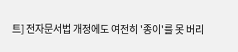트] 전자문서법 개정에도 여전히 '종이'를 못 버리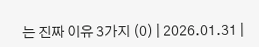는 진짜 이유 3가지 (0) | 2026.01.31 |